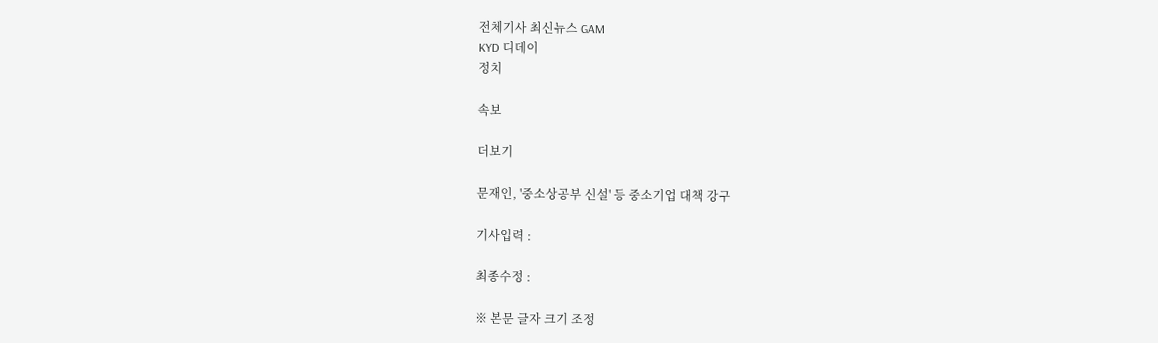전체기사 최신뉴스 GAM
KYD 디데이
정치

속보

더보기

문재인, '중소상공부 신설' 등 중소기업 대책 강구

기사입력 :

최종수정 :

※ 본문 글자 크기 조정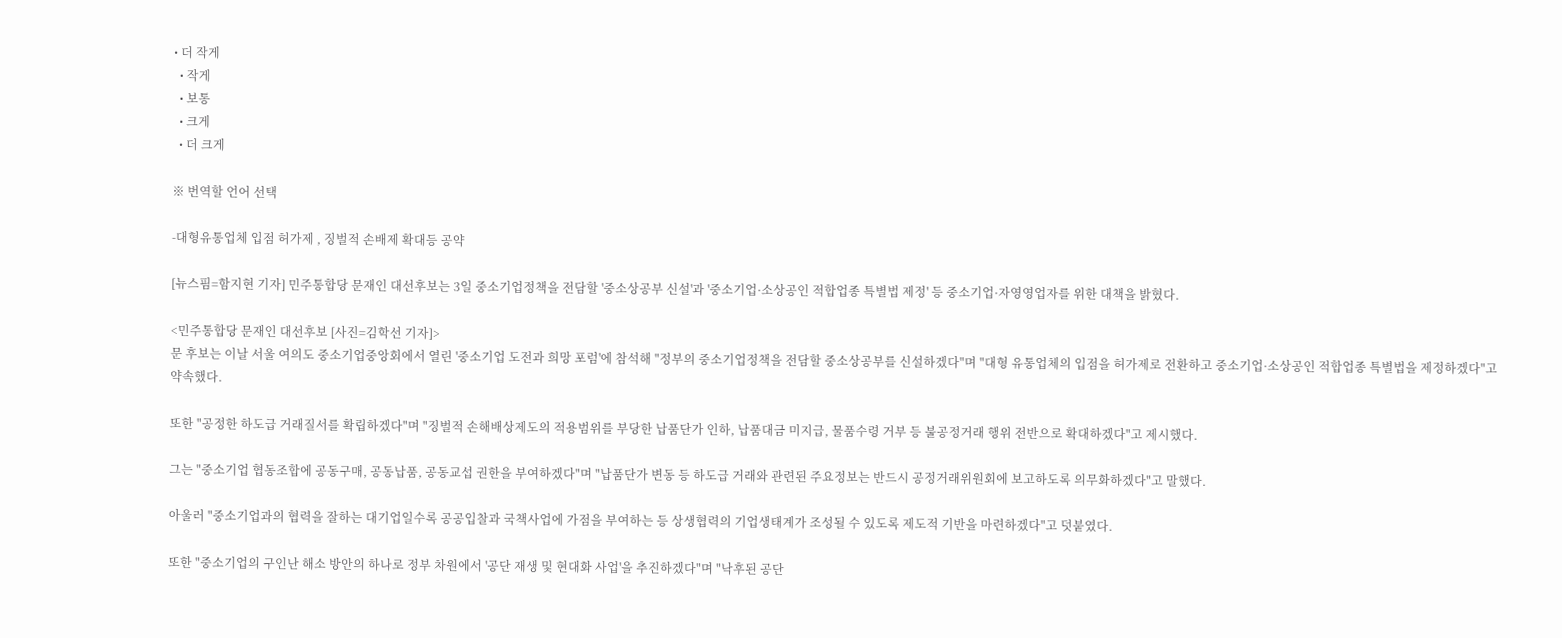• 더 작게
  • 작게
  • 보통
  • 크게
  • 더 크게

※ 번역할 언어 선택

-대형유통업체 입점 허가제 , 징벌적 손배제 확대등 공약

[뉴스핌=함지현 기자] 민주통합당 문재인 대선후보는 3일 중소기업정책을 전담할 '중소상공부 신설'과 '중소기업·소상공인 적합업종 특별법 제정' 등 중소기업·자영영업자를 위한 대책을 밝혔다.

<민주통합당 문재인 대선후보 [사진=김학선 기자]>
문 후보는 이날 서울 여의도 중소기업중앙회에서 열린 '중소기업 도전과 희망 포럼'에 참석해 "정부의 중소기업정책을 전담할 중소상공부를 신설하겠다"며 "대형 유통업체의 입점을 허가제로 전환하고 중소기업·소상공인 적합업종 특별법을 제정하겠다"고 약속했다.

또한 "공정한 하도급 거래질서를 확립하겠다"며 "징벌적 손해배상제도의 적용범위를 부당한 납품단가 인하, 납품대금 미지급, 물품수령 거부 등 불공정거래 행위 전반으로 확대하겠다"고 제시했다.

그는 "중소기업 협동조합에 공동구매, 공동납품, 공동교섭 권한을 부여하겠다"며 "납품단가 변동 등 하도급 거래와 관련된 주요정보는 반드시 공정거래위원회에 보고하도록 의무화하겠다"고 말했다.

아울러 "중소기업과의 협력을 잘하는 대기업일수록 공공입찰과 국책사업에 가점을 부여하는 등 상생협력의 기업생태계가 조성될 수 있도록 제도적 기반을 마련하겠다"고 덧붙였다.

또한 "중소기업의 구인난 해소 방안의 하나로 정부 차원에서 '공단 재생 및 현대화 사업'을 추진하겠다"며 "낙후된 공단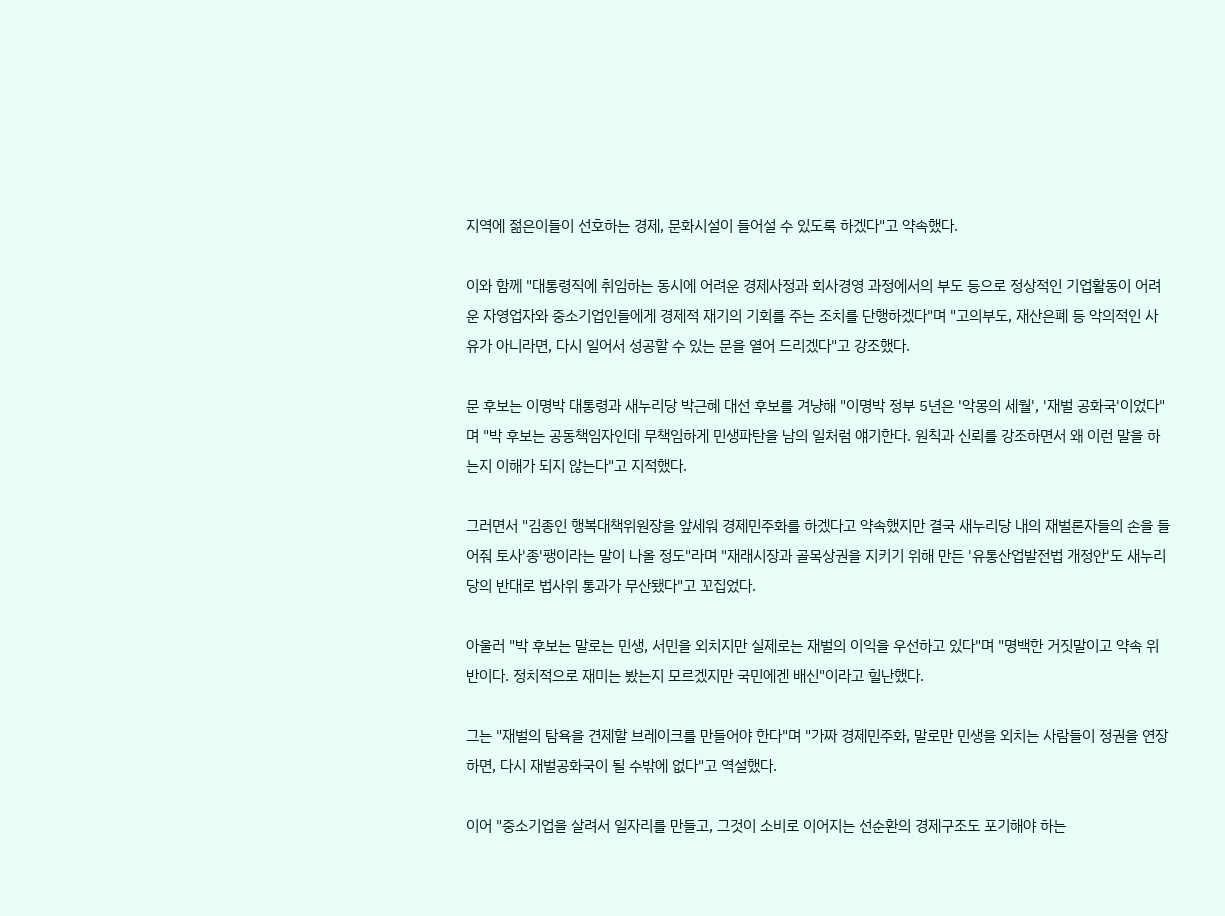지역에 젊은이들이 선호하는 경제, 문화시설이 들어설 수 있도록 하겠다"고 약속했다.

이와 함께 "대통령직에 취임하는 동시에 어려운 경제사정과 회사경영 과정에서의 부도 등으로 정상적인 기업활동이 어려운 자영업자와 중소기업인들에게 경제적 재기의 기회를 주는 조치를 단행하겠다"며 "고의부도, 재산은폐 등 악의적인 사유가 아니라면, 다시 일어서 성공할 수 있는 문을 열어 드리겠다"고 강조했다.

문 후보는 이명박 대통령과 새누리당 박근혜 대선 후보를 겨냥해 "이명박 정부 5년은 '악몽의 세월', '재벌 공화국'이었다"며 "박 후보는 공동책임자인데 무책임하게 민생파탄을 남의 일처럼 얘기한다. 원칙과 신뢰를 강조하면서 왜 이런 말을 하는지 이해가 되지 않는다"고 지적했다.

그러면서 "김종인 행복대책위원장을 앞세워 경제민주화를 하겠다고 약속했지만 결국 새누리당 내의 재벌론자들의 손을 들어줘 토사'종'팽이라는 말이 나올 정도"라며 "재래시장과 골목상권을 지키기 위해 만든 '유통산업발전법 개정안'도 새누리당의 반대로 법사위 통과가 무산됐다"고 꼬집었다.

아울러 "박 후보는 말로는 민생, 서민을 외치지만 실제로는 재벌의 이익을 우선하고 있다"며 "명백한 거짓말이고 약속 위반이다. 정치적으로 재미는 봤는지 모르겠지만 국민에겐 배신"이라고 힐난했다.

그는 "재벌의 탐욕을 견제할 브레이크를 만들어야 한다"며 "가짜 경제민주화, 말로만 민생을 외치는 사람들이 정권을 연장하면, 다시 재벌공화국이 될 수밖에 없다"고 역설했다.

이어 "중소기업을 살려서 일자리를 만들고, 그것이 소비로 이어지는 선순환의 경제구조도 포기해야 하는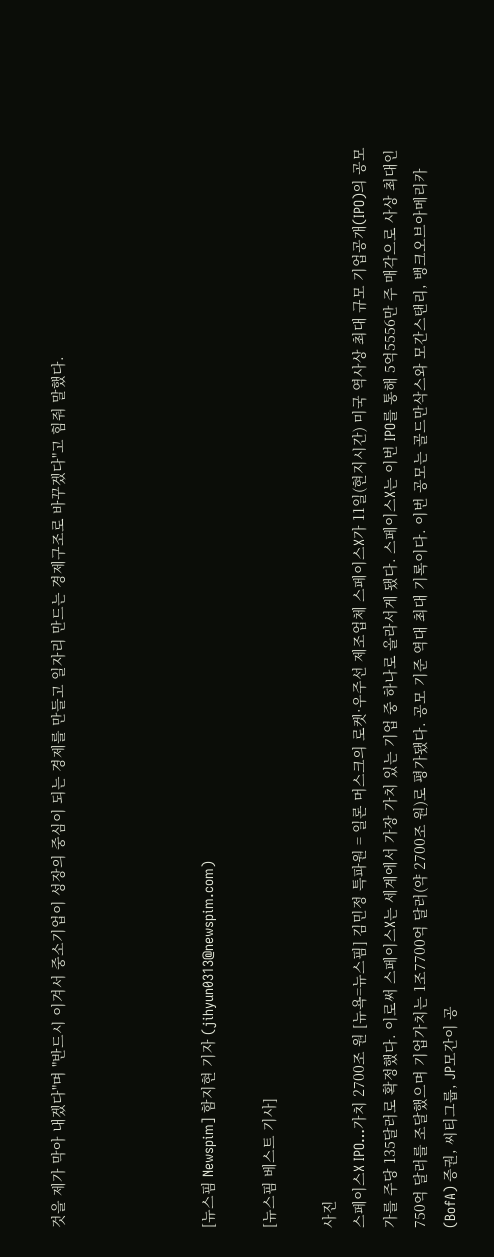것을 제가 막아 내겠다"며 "반드시 이겨서 중소기업이 성장의 중심이 되는 경제를 만들고 일자리 만드는 경제구조로 바꾸겠다"고 힘줘 말했다.




[뉴스핌 Newspim] 함지현 기자 (jihyun0313@newspim.com)

[뉴스핌 베스트 기사]

사진
스페이스X IPO…가치 2700조 원 [뉴욕=뉴스핌] 김민정 특파원 = 일론 머스크의 로켓·우주선 제조업체 스페이스X가 11일(현지시간) 미국 역사상 최대 규모 기업공개(IPO)의 공모가를 주당 135달러로 확정했다. 이로써 스페이스X는 세계에서 가장 가치 있는 기업 중 하나로 올라서게 됐다. 스페이스X는 이번 IPO를 통해 5억5556만 주 매각으로 사상 최대인 750억 달러를 조달했으며 기업가치는 1조7700억 달러(약 2700조 원)로 평가됐다. 공모 기준 역대 최대 기록이다. 이번 공모는 골드만삭스와 모간스탠리, 뱅크오브아메리카(BofA) 증권, 씨티그룹, JP모간이 공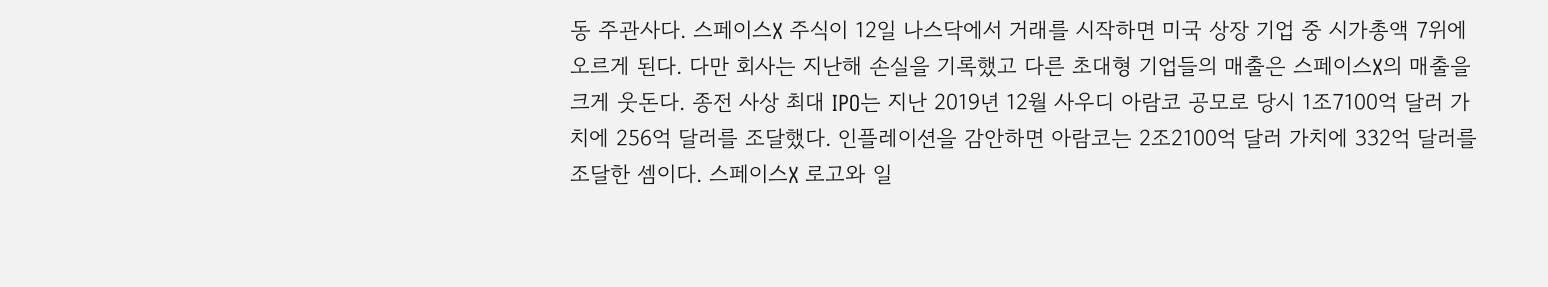동 주관사다. 스페이스X 주식이 12일 나스닥에서 거래를 시작하면 미국 상장 기업 중 시가총액 7위에 오르게 된다. 다만 회사는 지난해 손실을 기록했고 다른 초대형 기업들의 매출은 스페이스X의 매출을 크게 웃돈다. 종전 사상 최대 IPO는 지난 2019년 12월 사우디 아람코 공모로 당시 1조7100억 달러 가치에 256억 달러를 조달했다. 인플레이션을 감안하면 아람코는 2조2100억 달러 가치에 332억 달러를 조달한 셈이다. 스페이스X 로고와 일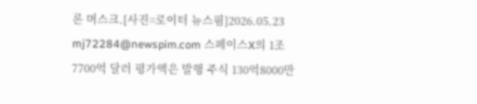론 머스크.[사진=로이터 뉴스핌]2026.05.23 mj72284@newspim.com 스페이스X의 1조7700억 달러 평가액은 발행 주식 130억8000만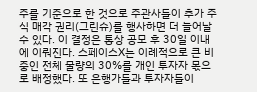주를 기준으로 한 것으로 주관사들이 추가 주식 매각 권리(그린슈)를 행사하면 더 늘어날 수 있다. 이 결정은 통상 공모 후 30일 이내에 이뤄진다. 스페이스X는 이례적으로 큰 비중인 전체 물량의 30%를 개인 투자자 몫으로 배정했다. 또 은행가들과 투자자들이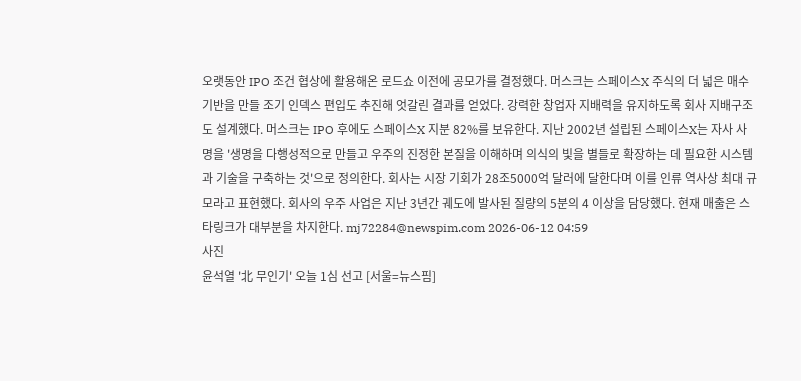오랫동안 IPO 조건 협상에 활용해온 로드쇼 이전에 공모가를 결정했다. 머스크는 스페이스X 주식의 더 넓은 매수 기반을 만들 조기 인덱스 편입도 추진해 엇갈린 결과를 얻었다. 강력한 창업자 지배력을 유지하도록 회사 지배구조도 설계했다. 머스크는 IPO 후에도 스페이스X 지분 82%를 보유한다. 지난 2002년 설립된 스페이스X는 자사 사명을 '생명을 다행성적으로 만들고 우주의 진정한 본질을 이해하며 의식의 빛을 별들로 확장하는 데 필요한 시스템과 기술을 구축하는 것'으로 정의한다. 회사는 시장 기회가 28조5000억 달러에 달한다며 이를 인류 역사상 최대 규모라고 표현했다. 회사의 우주 사업은 지난 3년간 궤도에 발사된 질량의 5분의 4 이상을 담당했다. 현재 매출은 스타링크가 대부분을 차지한다. mj72284@newspim.com 2026-06-12 04:59
사진
윤석열 '北 무인기' 오늘 1심 선고 [서울=뉴스핌]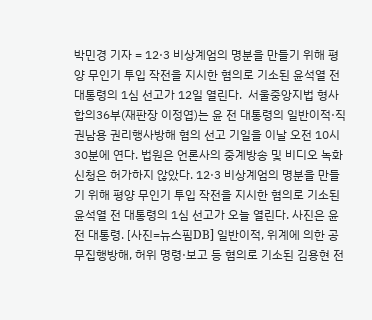박민경 기자 = 12·3 비상계엄의 명분을 만들기 위해 평양 무인기 투입 작전을 지시한 혐의로 기소된 윤석열 전 대통령의 1심 선고가 12일 열린다.  서울중앙지법 형사합의36부(재판장 이정엽)는 윤 전 대통령의 일반이적·직권남용 권리행사방해 혐의 선고 기일을 이날 오전 10시30분에 연다. 법원은 언론사의 중계방송 및 비디오 녹화 신청은 허가하지 않았다. 12·3 비상계엄의 명분을 만들기 위해 평양 무인기 투입 작전을 지시한 혐의로 기소된 윤석열 전 대통령의 1심 선고가 오늘 열린다. 사진은 윤 전 대통령. [사진=뉴스핌DB] 일반이적, 위계에 의한 공무집행방해, 허위 명령·보고 등 혐의로 기소된 김용현 전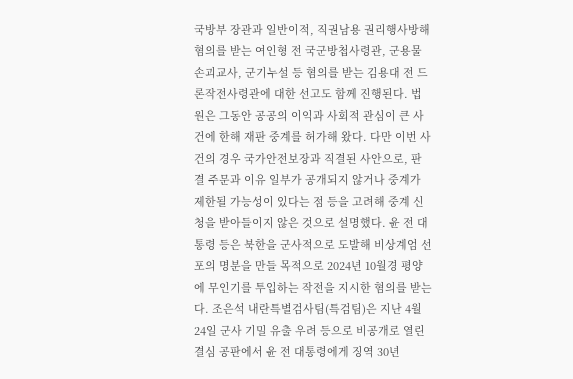국방부 장관과 일반이적, 직권남용 권리행사방해 혐의를 받는 여인형 전 국군방첩사령관, 군용물손괴교사, 군기누설 등 혐의를 받는 김용대 전 드론작전사령관에 대한 선고도 함께 진행된다. 법원은 그동안 공공의 이익과 사회적 관심이 큰 사건에 한해 재판 중계를 허가해 왔다. 다만 이번 사건의 경우 국가안전보장과 직결된 사안으로, 판결 주문과 이유 일부가 공개되지 않거나 중계가 제한될 가능성이 있다는 점 등을 고려해 중계 신청을 받아들이지 않은 것으로 설명했다. 윤 전 대통령 등은 북한을 군사적으로 도발해 비상계엄 선포의 명분을 만들 목적으로 2024년 10월경 평양에 무인기를 투입하는 작전을 지시한 혐의를 받는다. 조은석 내란특별검사팀(특검팀)은 지난 4월 24일 군사 기밀 유출 우려 등으로 비공개로 열린 결심 공판에서 윤 전 대통령에게 징역 30년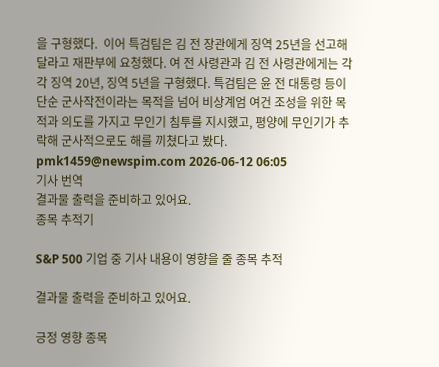을 구형했다.  이어 특검팀은 김 전 장관에게 징역 25년을 선고해달라고 재판부에 요청했다. 여 전 사령관과 김 전 사령관에게는 각각 징역 20년, 징역 5년을 구형했다. 특검팀은 윤 전 대통령 등이 단순 군사작전이라는 목적을 넘어 비상계엄 여건 조성을 위한 목적과 의도를 가지고 무인기 침투를 지시했고, 평양에 무인기가 추락해 군사적으로도 해를 끼쳤다고 봤다. pmk1459@newspim.com 2026-06-12 06:05
기사 번역
결과물 출력을 준비하고 있어요.
종목 추적기

S&P 500 기업 중 기사 내용이 영향을 줄 종목 추적

결과물 출력을 준비하고 있어요.

긍정 영향 종목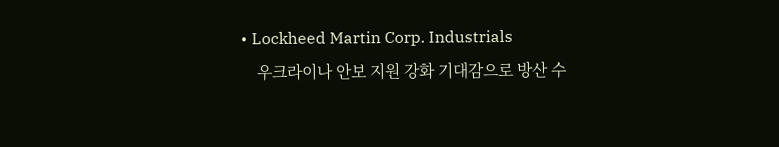• Lockheed Martin Corp. Industrials
    우크라이나 안보 지원 강화 기대감으로 방산 수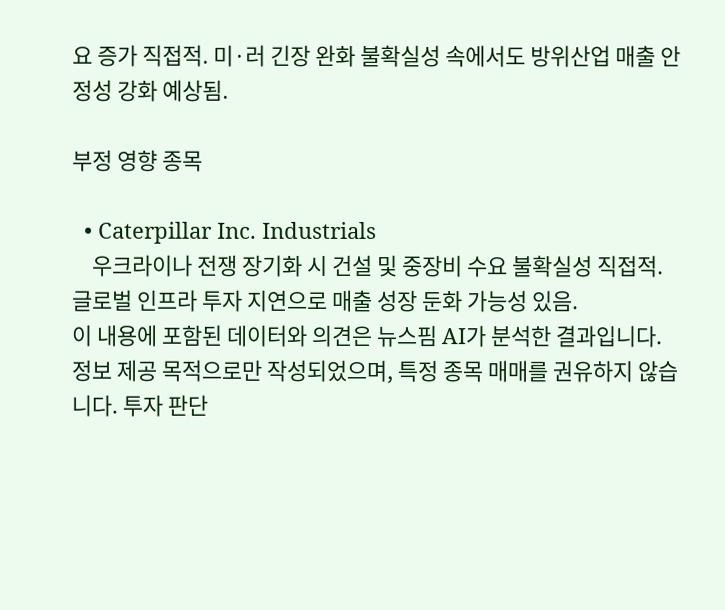요 증가 직접적. 미·러 긴장 완화 불확실성 속에서도 방위산업 매출 안정성 강화 예상됨.

부정 영향 종목

  • Caterpillar Inc. Industrials
    우크라이나 전쟁 장기화 시 건설 및 중장비 수요 불확실성 직접적. 글로벌 인프라 투자 지연으로 매출 성장 둔화 가능성 있음.
이 내용에 포함된 데이터와 의견은 뉴스핌 AI가 분석한 결과입니다. 정보 제공 목적으로만 작성되었으며, 특정 종목 매매를 권유하지 않습니다. 투자 판단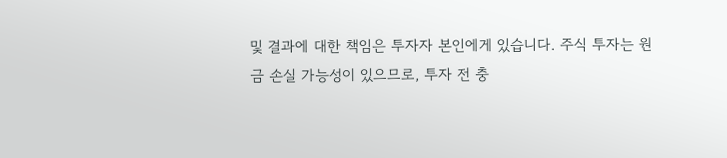및 결과에 대한 책임은 투자자 본인에게 있습니다. 주식 투자는 원금 손실 가능성이 있으므로, 투자 전 충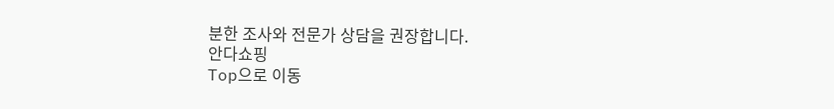분한 조사와 전문가 상담을 권장합니다.
안다쇼핑
Top으로 이동